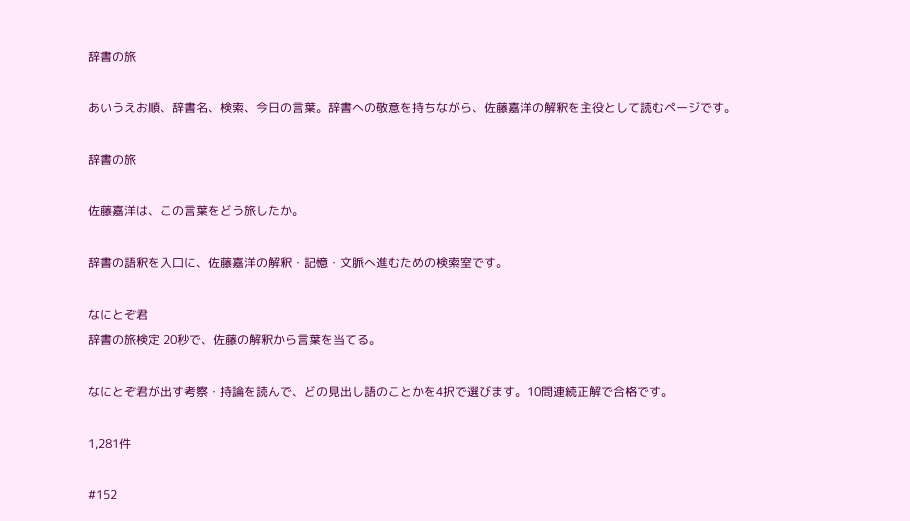辞書の旅

あいうえお順、辞書名、検索、今日の言葉。辞書への敬意を持ちながら、佐藤嘉洋の解釈を主役として読むページです。

辞書の旅

佐藤嘉洋は、この言葉をどう旅したか。

辞書の語釈を入口に、佐藤嘉洋の解釈・記憶・文脈へ進むための検索室です。

なにとぞ君
辞書の旅検定 20秒で、佐藤の解釈から言葉を当てる。

なにとぞ君が出す考察・持論を読んで、どの見出し語のことかを4択で選びます。10問連続正解で合格です。

1,281件

#152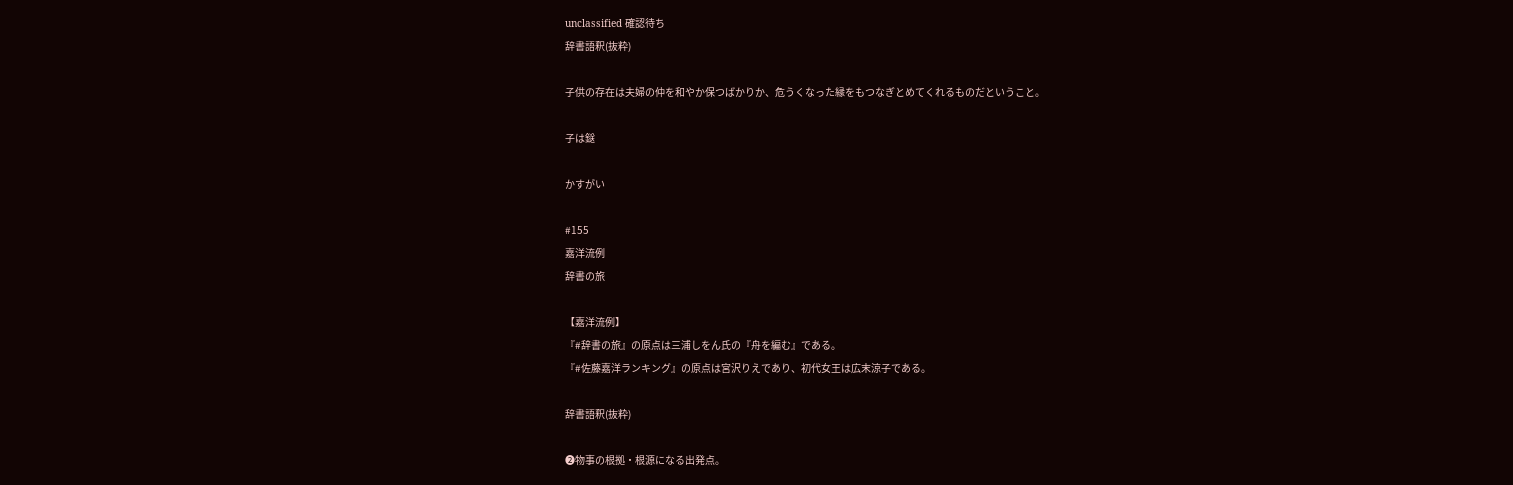unclassified 確認待ち
辞書語釈(抜粋)

子供の存在は夫婦の仲を和やか保つばかりか、危うくなった縁をもつなぎとめてくれるものだということ。

子は鎹

かすがい

#155
嘉洋流例
辞書の旅

【嘉洋流例】
『#辞書の旅』の原点は三浦しをん氏の『舟を編む』である。
『#佐藤嘉洋ランキング』の原点は宮沢りえであり、初代女王は広末涼子である。

辞書語釈(抜粋)

❷物事の根拠・根源になる出発点。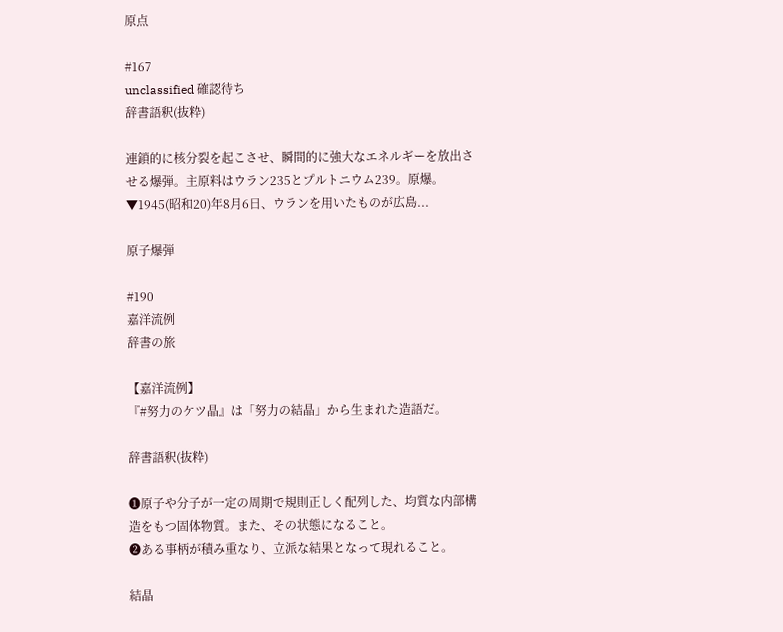原点

#167
unclassified 確認待ち
辞書語釈(抜粋)

連鎖的に核分裂を起こさせ、瞬間的に強大なエネルギーを放出させる爆弾。主原料はウラン235とプルトニウム239。原爆。
▼1945(昭和20)年8月6日、ウランを用いたものが広島...

原子爆弾

#190
嘉洋流例
辞書の旅

【嘉洋流例】
『#努力のケツ晶』は「努力の結晶」から生まれた造語だ。

辞書語釈(抜粋)

❶原子や分子が一定の周期で規則正しく配列した、均質な内部構造をもつ固体物質。また、その状態になること。
❷ある事柄が積み重なり、立派な結果となって現れること。

結晶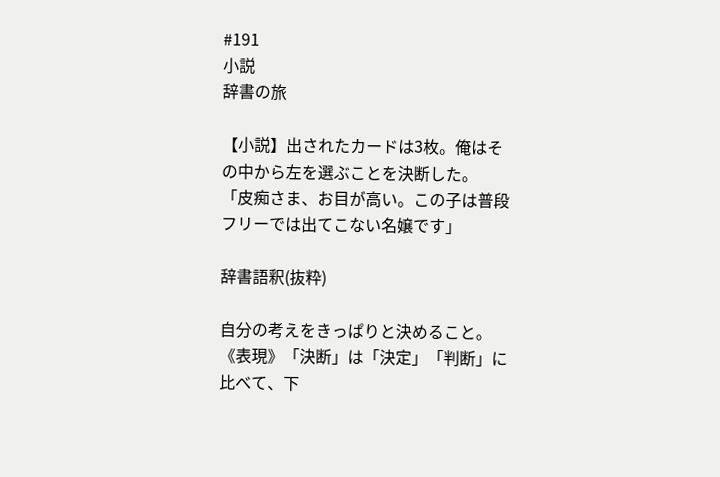#191
小説
辞書の旅

【小説】出されたカードは3枚。俺はその中から左を選ぶことを決断した。
「皮痴さま、お目が高い。この子は普段フリーでは出てこない名嬢です」

辞書語釈(抜粋)

自分の考えをきっぱりと決めること。
《表現》「決断」は「決定」「判断」に比べて、下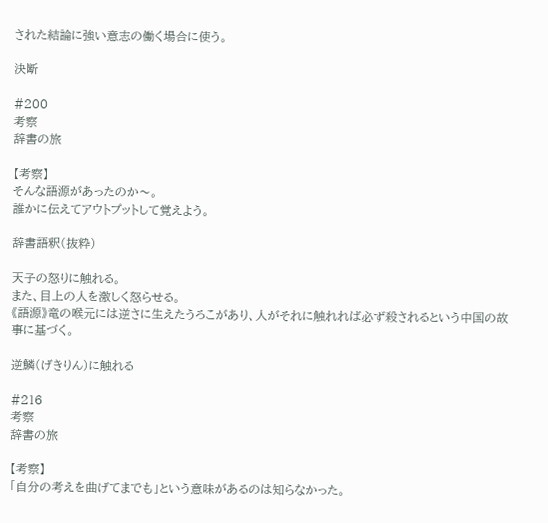された結論に強い意志の働く場合に使う。

決断

#200
考察
辞書の旅

【考察】
そんな語源があったのか〜。
誰かに伝えてアウトプットして覚えよう。

辞書語釈(抜粋)

天子の怒りに触れる。
また、目上の人を激しく怒らせる。
《語源》竜の喉元には逆さに生えたうろこがあり、人がそれに触れれば必ず殺されるという中国の故事に基づく。

逆鱗(げきりん)に触れる

#216
考察
辞書の旅

【考察】
「自分の考えを曲げてまでも」という意味があるのは知らなかった。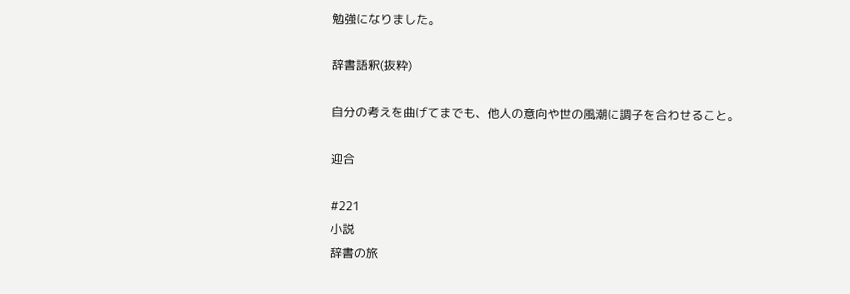勉強になりました。

辞書語釈(抜粋)

自分の考えを曲げてまでも、他人の意向や世の風潮に調子を合わせること。

迎合

#221
小説
辞書の旅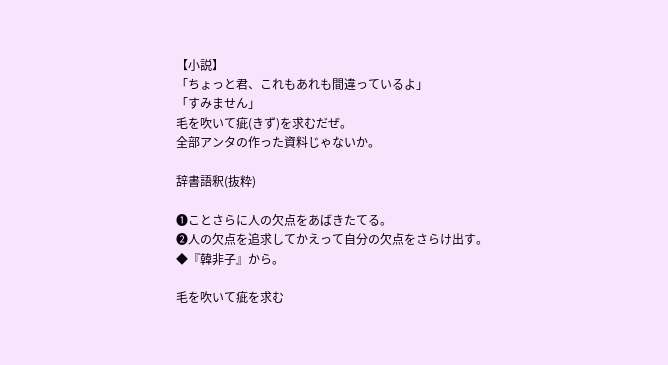【小説】
「ちょっと君、これもあれも間違っているよ」
「すみません」
毛を吹いて疵(きず)を求むだぜ。
全部アンタの作った資料じゃないか。

辞書語釈(抜粋)

❶ことさらに人の欠点をあばきたてる。
❷人の欠点を追求してかえって自分の欠点をさらけ出す。
◆『韓非子』から。

毛を吹いて疵を求む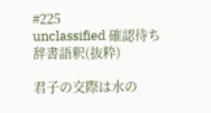#225
unclassified 確認待ち
辞書語釈(抜粋)

君子の交際は水の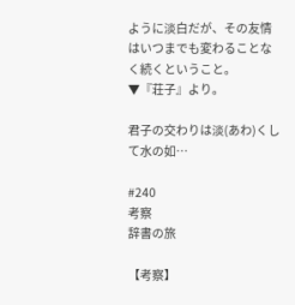ように淡白だが、その友情はいつまでも変わることなく続くということ。
▼『荘子』より。

君子の交わりは淡(あわ)くして水の如…

#240
考察
辞書の旅

【考察】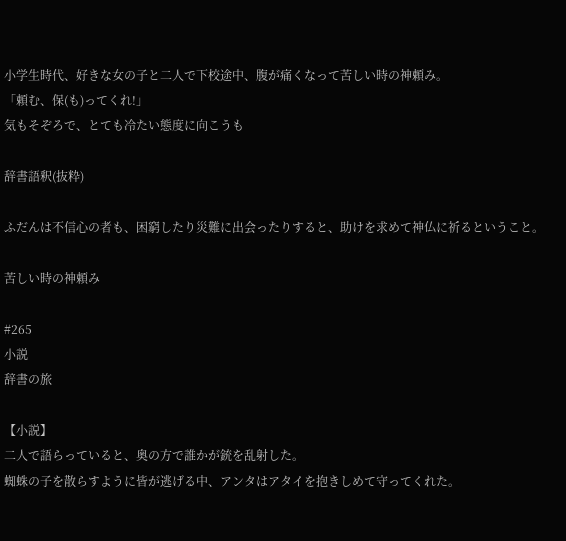小学生時代、好きな女の子と二人で下校途中、腹が痛くなって苦しい時の神頼み。
「頼む、保(も)ってくれ!」
気もそぞろで、とても冷たい態度に向こうも

辞書語釈(抜粋)

ふだんは不信心の者も、困窮したり災難に出会ったりすると、助けを求めて神仏に祈るということ。

苦しい時の神頼み

#265
小説
辞書の旅

【小説】
二人で語らっていると、奥の方で誰かが銃を乱射した。
蜘蛛の子を散らすように皆が逃げる中、アンタはアタイを抱きしめて守ってくれた。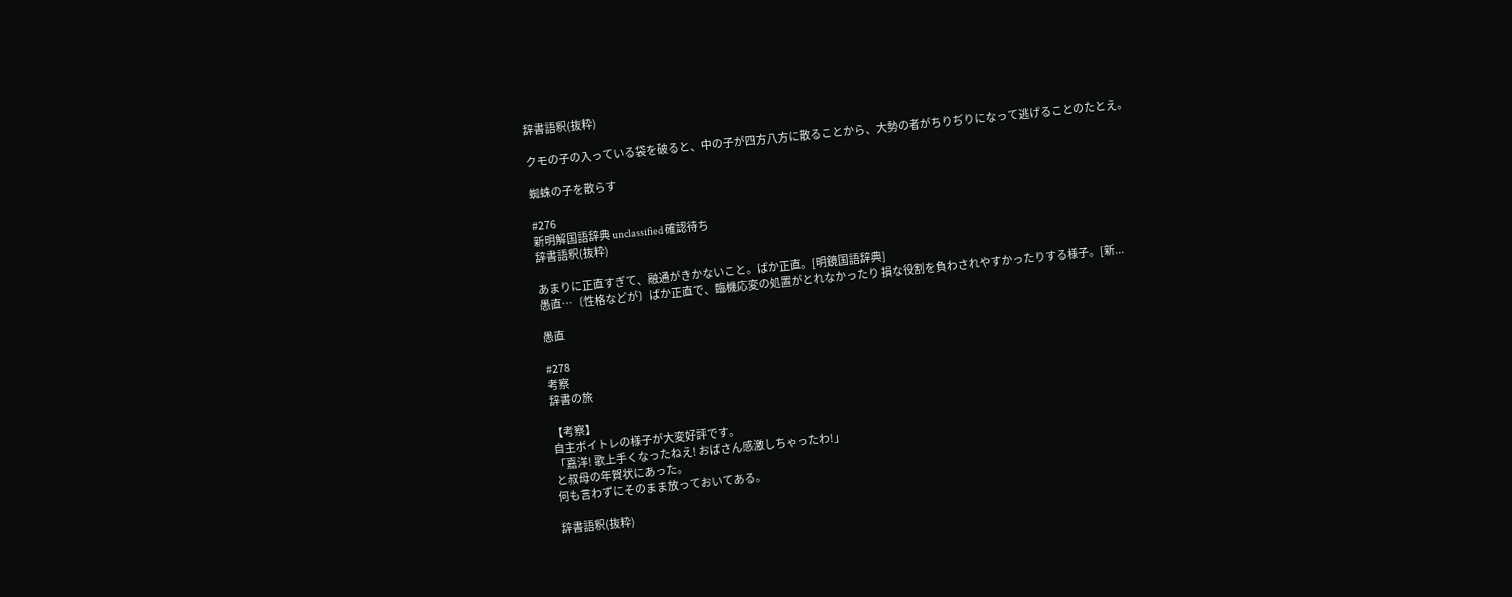辞書語釈(抜粋)

クモの子の入っている袋を破ると、中の子が四方八方に散ることから、大勢の者がちりぢりになって逃げることのたとえ。

蜘蛛の子を散らす

#276
新明解国語辞典 unclassified 確認待ち
辞書語釈(抜粋)

あまりに正直すぎて、融通がきかないこと。ばか正直。[明鏡国語辞典]
愚直…〔性格などが〕ばか正直で、臨機応変の処置がとれなかったり 損な役割を負わされやすかったりする様子。[新...

愚直

#278
考察
辞書の旅

【考察】
自主ボイトレの様子が大変好評です。
「嘉洋! 歌上手くなったねえ! おばさん感激しちゃったわ!」
と叔母の年賀状にあった。
何も言わずにそのまま放っておいてある。

辞書語釈(抜粋)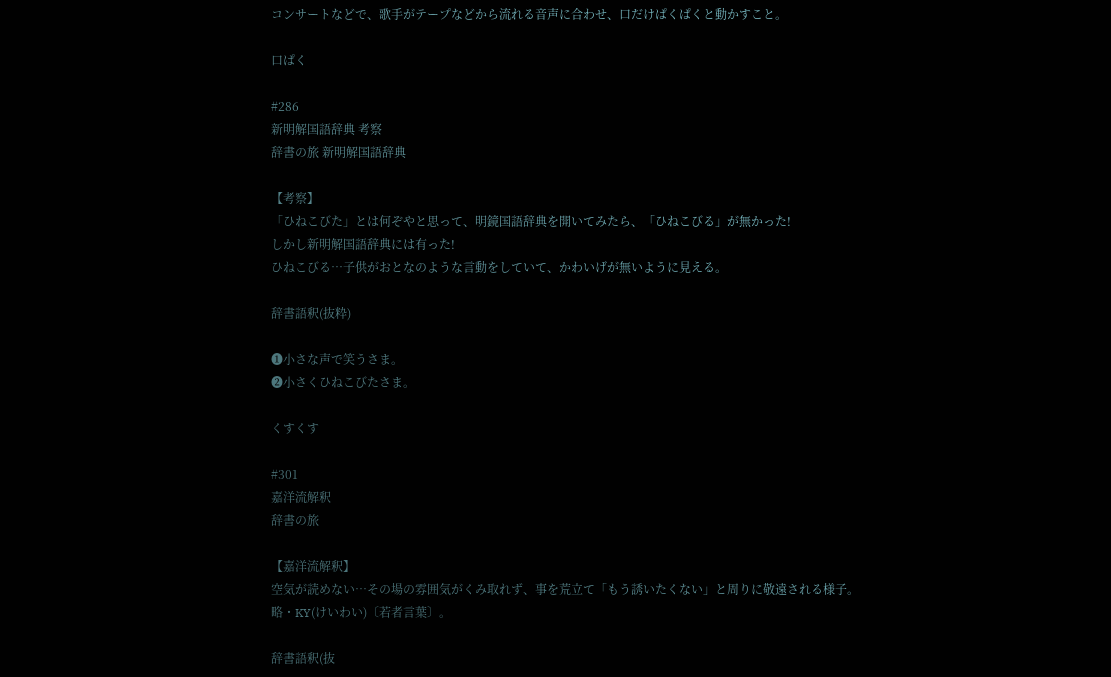コンサートなどで、歌手がテープなどから流れる音声に合わせ、口だけぱくぱくと動かすこと。

口ぱく

#286
新明解国語辞典 考察
辞書の旅 新明解国語辞典

【考察】
「ひねこびた」とは何ぞやと思って、明鏡国語辞典を開いてみたら、「ひねこびる」が無かった!
しかし新明解国語辞典には有った!
ひねこびる…子供がおとなのような言動をしていて、かわいげが無いように見える。

辞書語釈(抜粋)

❶小さな声で笑うさま。
❷小さくひねこびたさま。

くすくす

#301
嘉洋流解釈
辞書の旅

【嘉洋流解釈】
空気が読めない…その場の雰囲気がくみ取れず、事を荒立て「もう誘いたくない」と周りに敬遠される様子。
略・KY(けいわい)〔若者言葉〕。

辞書語釈(抜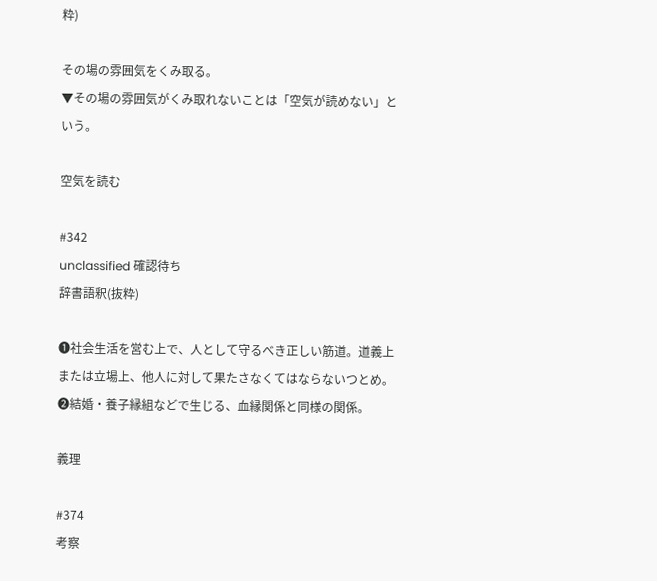粋)

その場の雰囲気をくみ取る。
▼その場の雰囲気がくみ取れないことは「空気が読めない」という。

空気を読む

#342
unclassified 確認待ち
辞書語釈(抜粋)

❶社会生活を営む上で、人として守るべき正しい筋道。道義上または立場上、他人に対して果たさなくてはならないつとめ。
❷結婚・養子縁組などで生じる、血縁関係と同様の関係。

義理

#374
考察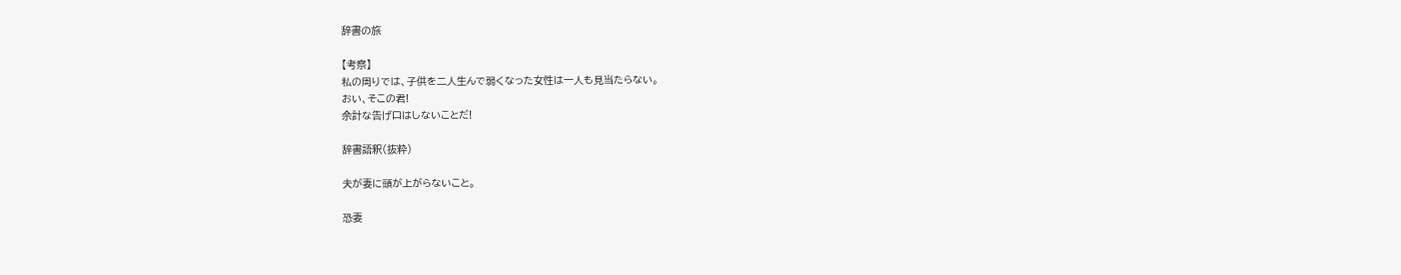辞書の旅

【考察】
私の周りでは、子供を二人生んで弱くなった女性は一人も見当たらない。
おい、そこの君!
余計な告げ口はしないことだ!

辞書語釈(抜粋)

夫が妻に頭が上がらないこと。

恐妻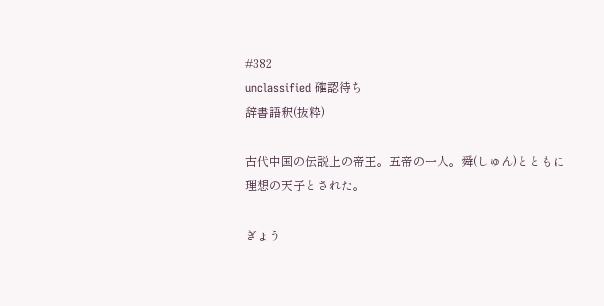#382
unclassified 確認待ち
辞書語釈(抜粋)

古代中国の伝説上の帝王。五帝の一人。舜(しゅん)とともに理想の天子とされた。

ぎょう